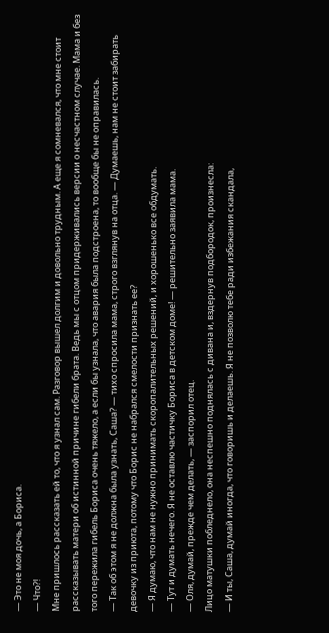— Это не моя дочь, а Бориса.
— Что?!
Мне пришлось рассказать ей то, что я узнал сам. Разговор вышел долгим и довольно трудным. А еще я сомневался, что мне стоит рассказывать матери об истинной причине гибели брата. Ведь мы с отцом придерживались версии о несчастном случае. Мама и без того пережила гибель Бориса очень тяжело, а если бы узнала, что авария была подстроена, то вообще бы не оправилась.
— Так об этом я не должна была узнать, Саша? — тихо спросила мама, строго взглянув на отца. — Думаешь, нам не стоит забирать девочку из приюта, потому что Борис не набрался смелости признать ее?
— Я думаю, что нам не нужно принимать скоропалительных решений, и хорошенько все обдумать.
— Тут и думать нечего. Я не оставлю частичку Бориса в детском доме! — решительно заявила мама.
— Оля, думай, прежде чем делать, — заспорил отец.
Лицо матушки побледнело, она неспешно поднялась с дивана и, вздернув подбородок, произнесла:
— И ты, Саша, думай иногда, что говоришь и делаешь. Я не позволю тебе ради избежания скандала,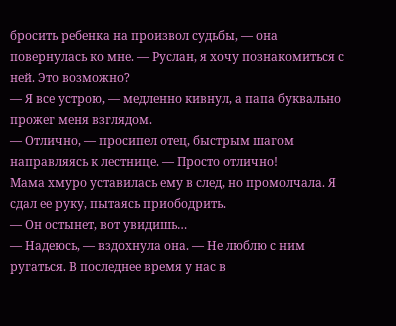бросить ребенка на произвол судьбы, — она повернулась ко мне. — Руслан, я хочу познакомиться с ней. Это возможно?
— Я все устрою, — медленно кивнул, а папа буквально прожег меня взглядом.
— Отлично, — просипел отец, быстрым шагом направляясь к лестнице. — Просто отлично!
Мама хмуро уставилась ему в след, но промолчала. Я сдал ее руку, пытаясь приободрить.
— Он остынет, вот увидишь…
— Надеюсь, — вздохнула она. — Не люблю с ним ругаться. В последнее время у нас в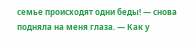семье происходят одни беды! — снова подняла на меня глаза. — Как у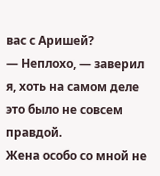вас с Аришей?
— Неплохо, — заверил я, хоть на самом деле это было не совсем правдой.
Жена особо со мной не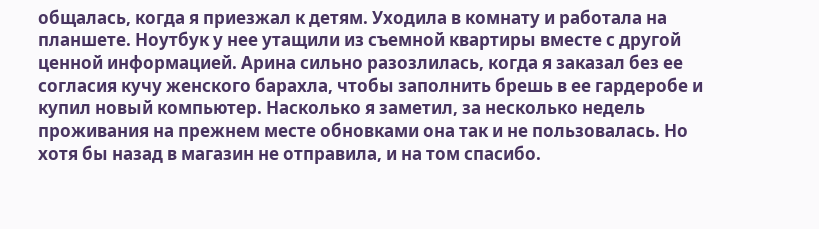общалась, когда я приезжал к детям. Уходила в комнату и работала на планшете. Ноутбук у нее утащили из съемной квартиры вместе с другой ценной информацией. Арина сильно разозлилась, когда я заказал без ее согласия кучу женского барахла, чтобы заполнить брешь в ее гардеробе и купил новый компьютер. Насколько я заметил, за несколько недель проживания на прежнем месте обновками она так и не пользовалась. Но хотя бы назад в магазин не отправила, и на том спасибо.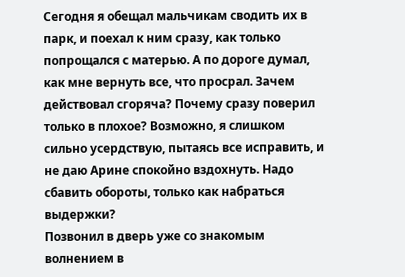Сегодня я обещал мальчикам сводить их в парк, и поехал к ним сразу, как только попрощался с матерью. А по дороге думал, как мне вернуть все, что просрал. Зачем действовал сгоряча? Почему сразу поверил только в плохое? Возможно, я слишком сильно усердствую, пытаясь все исправить, и не даю Арине спокойно вздохнуть. Надо сбавить обороты, только как набраться выдержки?
Позвонил в дверь уже со знакомым волнением в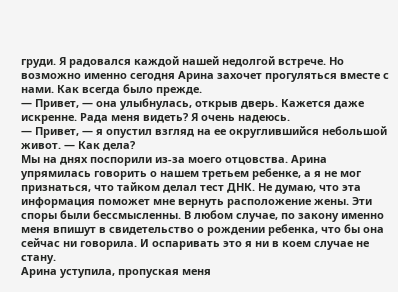груди. Я радовался каждой нашей недолгой встрече. Но возможно именно сегодня Арина захочет прогуляться вместе с нами. Как всегда было прежде.
— Привет, — она улыбнулась, открыв дверь. Кажется даже искренне. Рада меня видеть? Я очень надеюсь.
— Привет, — я опустил взгляд на ее округлившийся небольшой живот. — Как дела?
Мы на днях поспорили из-за моего отцовства. Арина упрямилась говорить о нашем третьем ребенке, а я не мог признаться, что тайком делал тест ДНК. Не думаю, что эта информация поможет мне вернуть расположение жены. Эти споры были бессмысленны. В любом случае, по закону именно меня впишут в свидетельство о рождении ребенка, что бы она сейчас ни говорила. И оспаривать это я ни в коем случае не стану.
Арина уступила, пропуская меня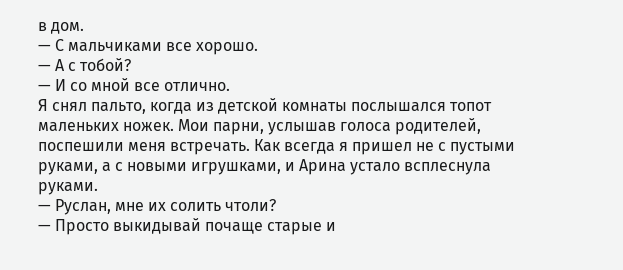в дом.
— С мальчиками все хорошо.
— А с тобой?
— И со мной все отлично.
Я снял пальто, когда из детской комнаты послышался топот маленьких ножек. Мои парни, услышав голоса родителей, поспешили меня встречать. Как всегда я пришел не с пустыми руками, а с новыми игрушками, и Арина устало всплеснула руками.
— Руслан, мне их солить чтоли?
— Просто выкидывай почаще старые и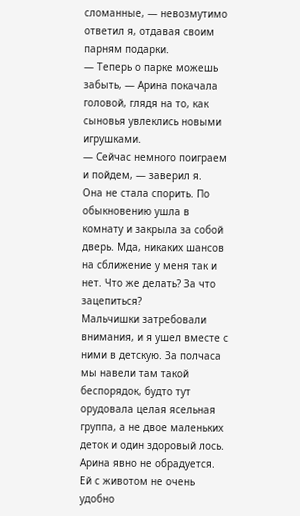сломанные, — невозмутимо ответил я, отдавая своим парням подарки.
— Теперь о парке можешь забыть, — Арина покачала головой, глядя на то, как сыновья увлеклись новыми игрушками.
— Сейчас немного поиграем и пойдем, — заверил я.
Она не стала спорить. По обыкновению ушла в комнату и закрыла за собой дверь. Мда, никаких шансов на сближение у меня так и нет. Что же делать? За что зацепиться?
Мальчишки затребовали внимания, и я ушел вместе с ними в детскую. За полчаса мы навели там такой беспорядок, будто тут орудовала целая ясельная группа, а не двое маленьких деток и один здоровый лось. Арина явно не обрадуется. Ей с животом не очень удобно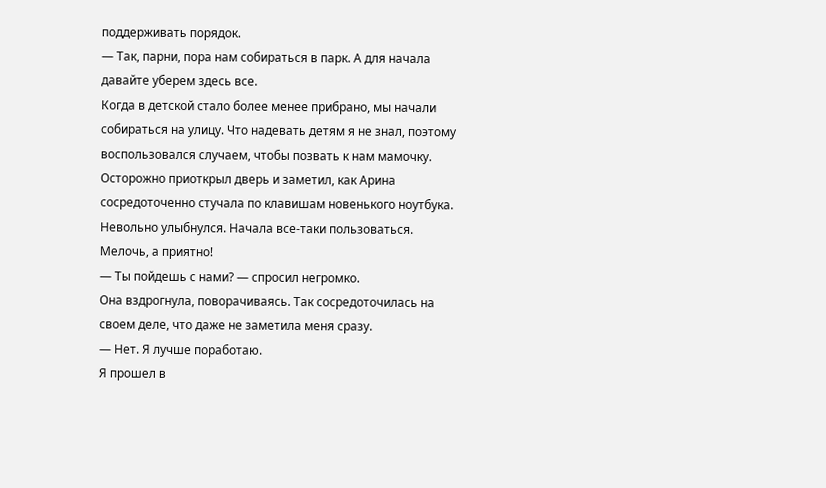поддерживать порядок.
— Так, парни, пора нам собираться в парк. А для начала давайте уберем здесь все.
Когда в детской стало более менее прибрано, мы начали собираться на улицу. Что надевать детям я не знал, поэтому воспользовался случаем, чтобы позвать к нам мамочку. Осторожно приоткрыл дверь и заметил, как Арина сосредоточенно стучала по клавишам новенького ноутбука. Невольно улыбнулся. Начала все-таки пользоваться. Мелочь, а приятно!
— Ты пойдешь с нами? — спросил негромко.
Она вздрогнула, поворачиваясь. Так сосредоточилась на своем деле, что даже не заметила меня сразу.
— Нет. Я лучше поработаю.
Я прошел в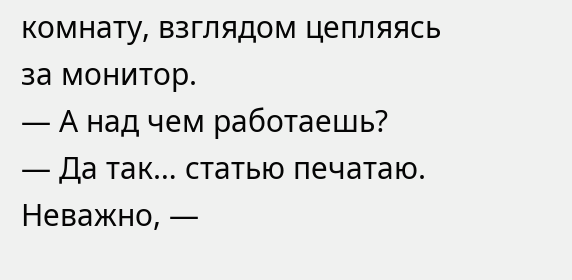комнату, взглядом цепляясь за монитор.
— А над чем работаешь?
— Да так… статью печатаю. Неважно, —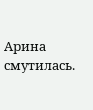Арина смутилась.